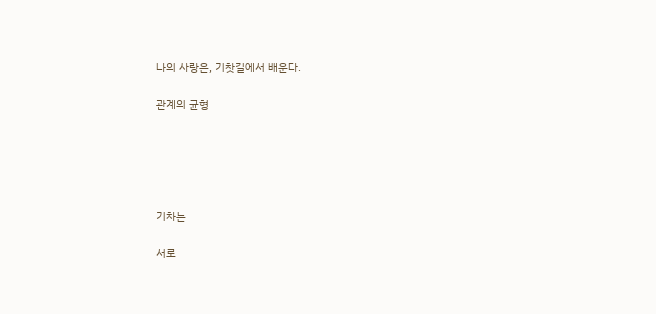나의 사랑은, 기찻길에서 배운다.

관계의 균형





기차는

서로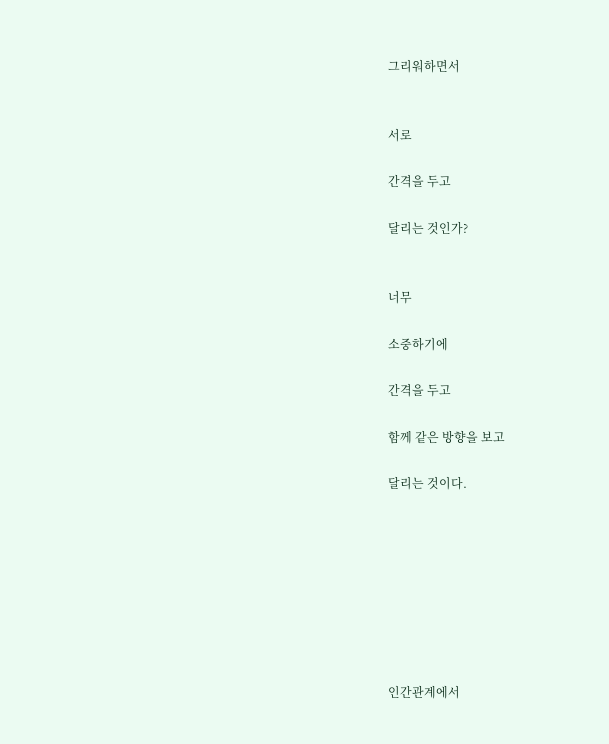그리워하면서


서로

간격을 두고

달리는 것인가?


너무

소중하기에

간격을 두고

함께 같은 방향을 보고

달리는 것이다.








인간관계에서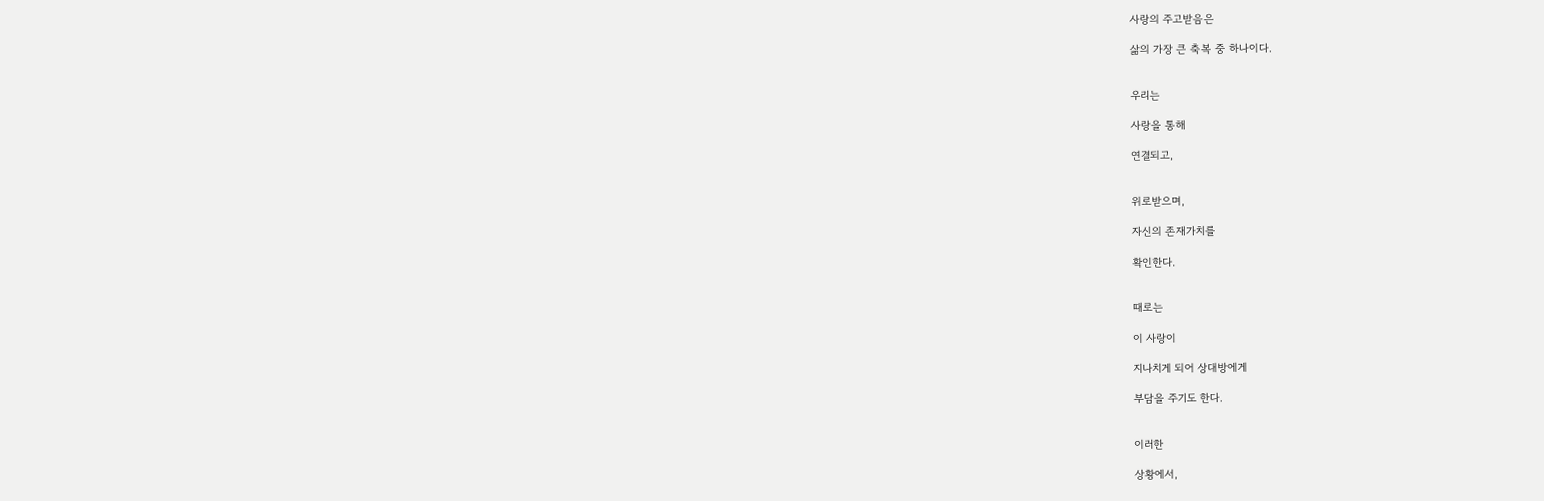사랑의 주고받음은

삶의 가장 큰 축복 중 하나이다.


우리는

사랑을 통해

연결되고,


위로받으며,

자신의 존재가치를

확인한다.


때로는

이 사랑이

지나치게 되어 상대방에게

부담을 주기도 한다.


이러한

상황에서,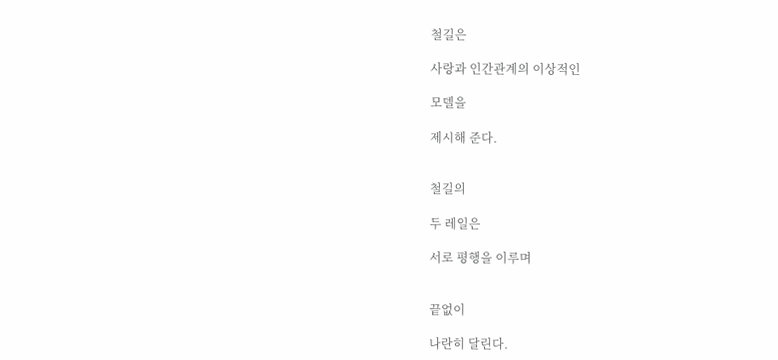철길은

사랑과 인간관계의 이상적인

모델을

제시해 준다.


철길의

두 레일은

서로 평행을 이루며


끝없이

나란히 달린다.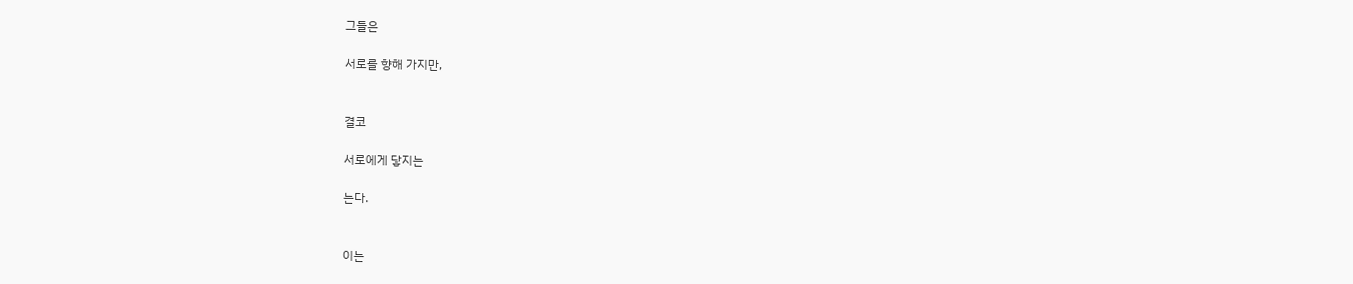그들은

서로를 향해 가지만,


결코

서로에게 닿지는

는다.


이는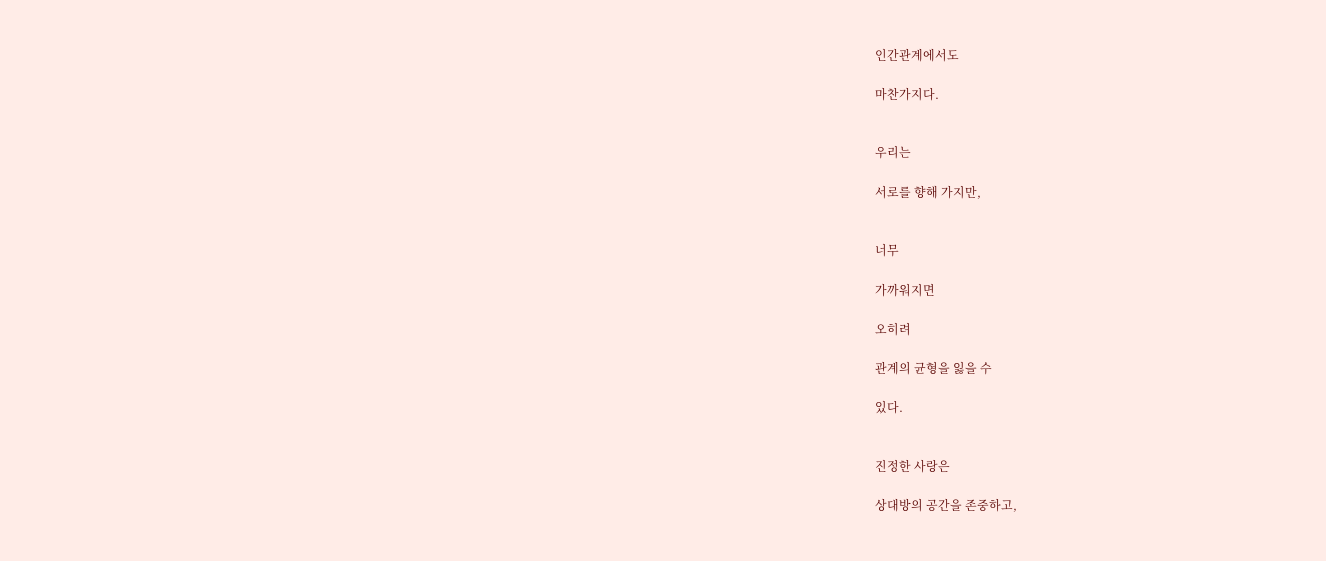인간관계에서도

마찬가지다.


우리는

서로를 향해 가지만,


너무

가까워지면

오히려

관계의 균형을 잃을 수

있다.


진정한 사랑은

상대방의 공간을 존중하고,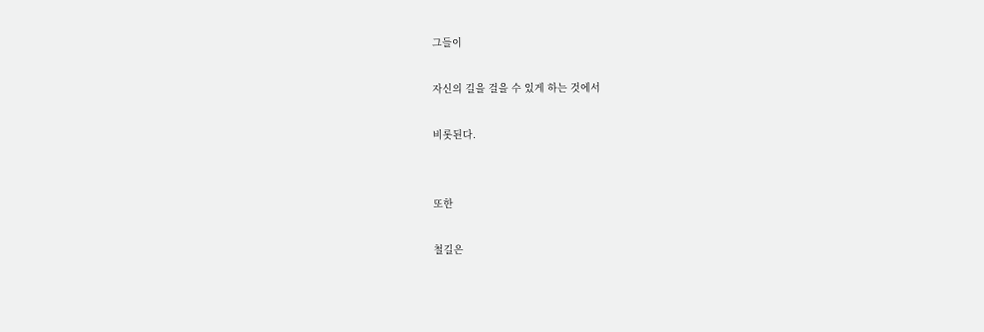그들이

자신의 길을 걸을 수 있게 하는 것에서

비롯된다.


또한

철길은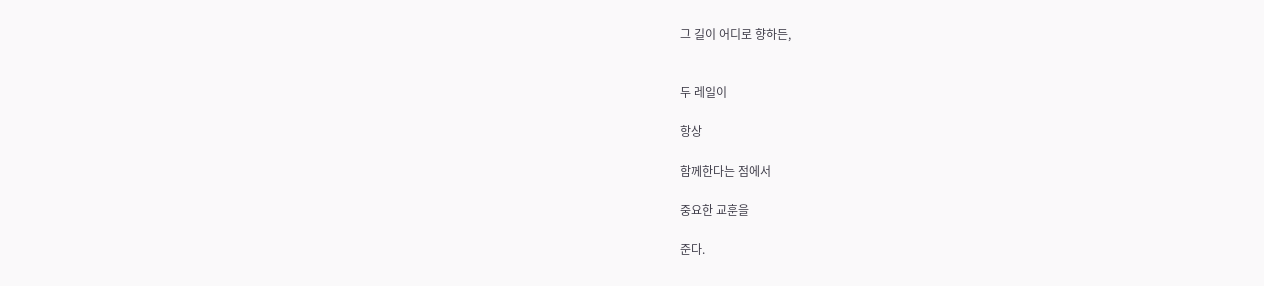그 길이 어디로 향하든,


두 레일이

항상

함께한다는 점에서

중요한 교훈을

준다.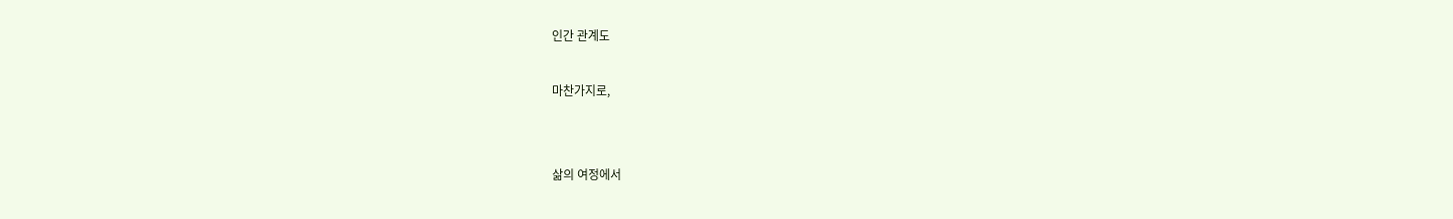인간 관계도

마찬가지로,


삶의 여정에서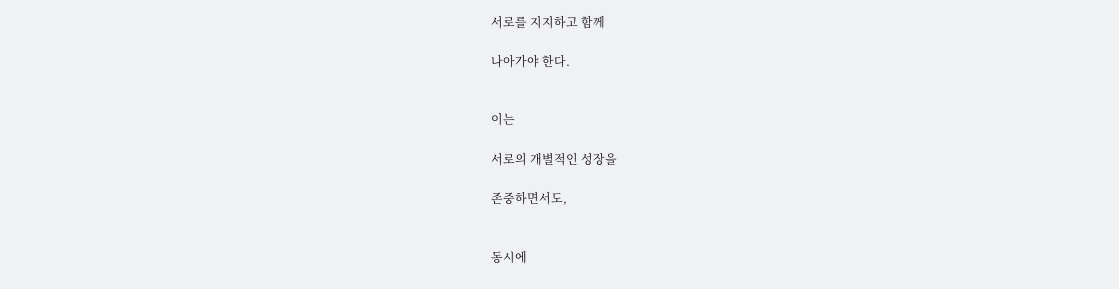서로를 지지하고 함께

나아가야 한다.


이는

서로의 개별적인 성장을

존중하면서도,


동시에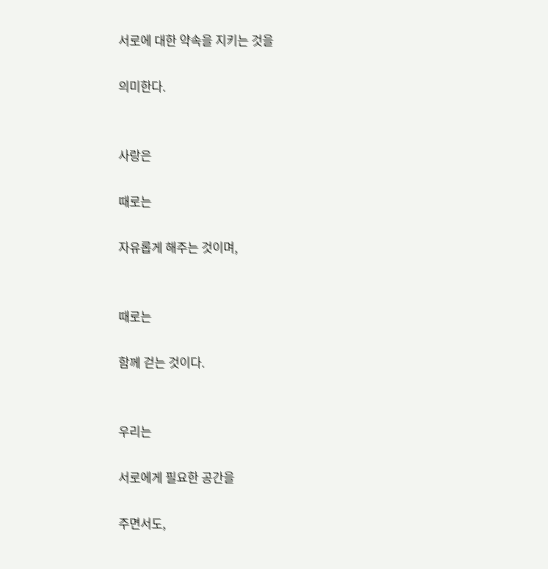서로에 대한 약속을 지키는 것을

의미한다.


사랑은

때로는

자유롭게 해주는 것이며,


때로는

함께 걷는 것이다.


우리는

서로에게 필요한 공간을

주면서도,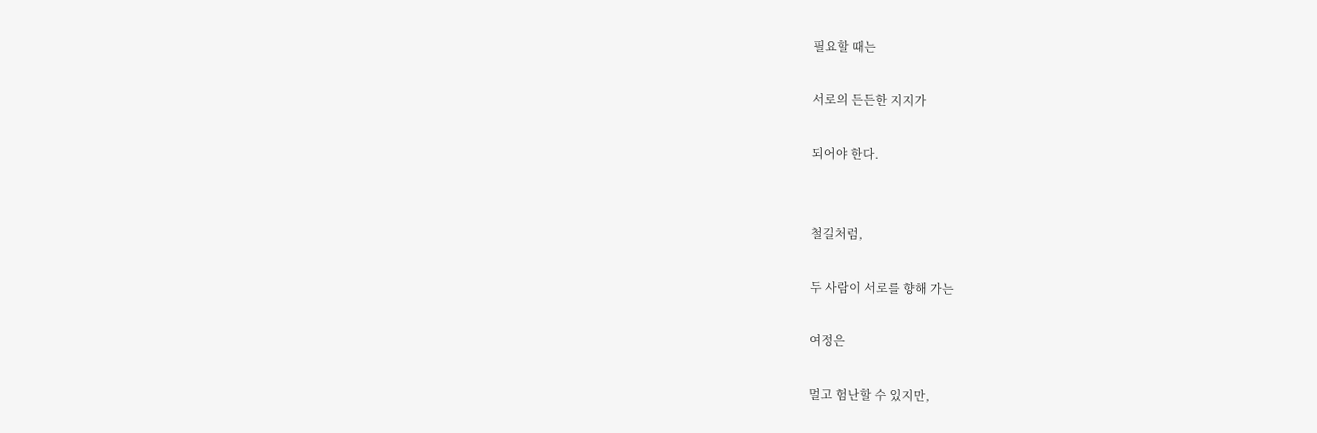필요할 때는

서로의 든든한 지지가

되어야 한다.


철길처럼,

두 사람이 서로를 향해 가는

여정은

멀고 험난할 수 있지만,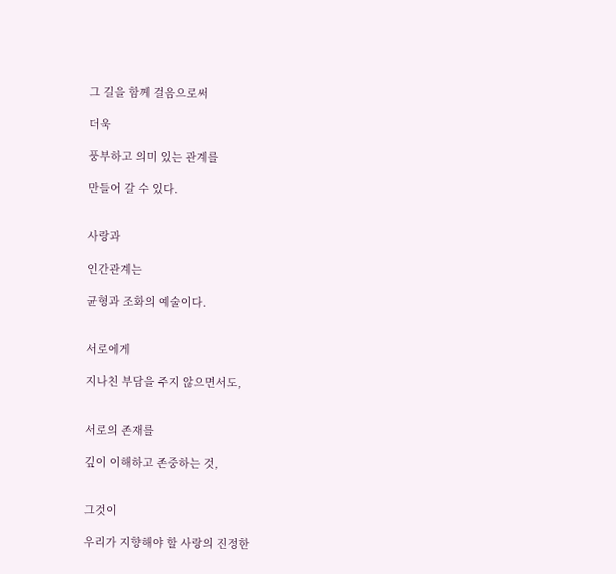그 길을 함께 걸음으로써

더욱

풍부하고 의미 있는 관계를

만들어 갈 수 있다.


사랑과

인간관계는

균형과 조화의 예술이다.


서로에게

지나친 부담을 주지 않으면서도,


서로의 존재를

깊이 이해하고 존중하는 것,


그것이

우리가 지향해야 할 사랑의 진정한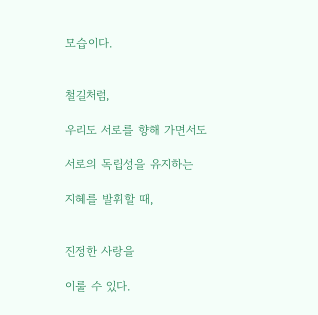모습이다.


철길처럼,

우리도 서로를 향해 가면서도

서로의 독립성을 유지하는

지혜를 발휘할 때,


진정한 사랑을

이룰 수 있다.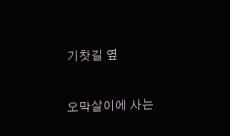기찻길 옆

오막살이에 사는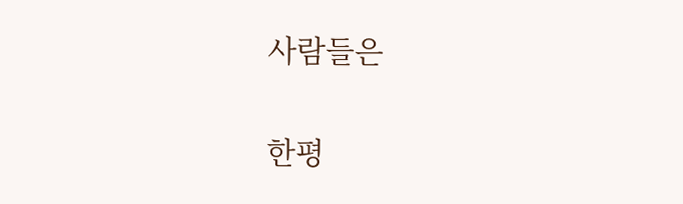사람들은


한평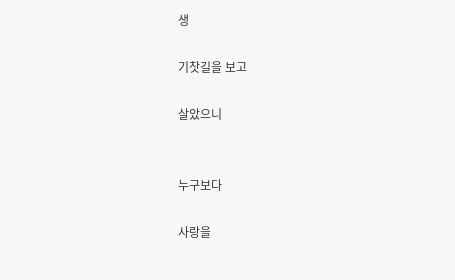생

기찻길을 보고

살았으니


누구보다

사랑을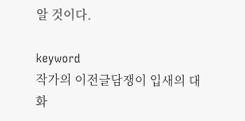알 것이다.

keyword
작가의 이전글담쟁이 입새의 대화